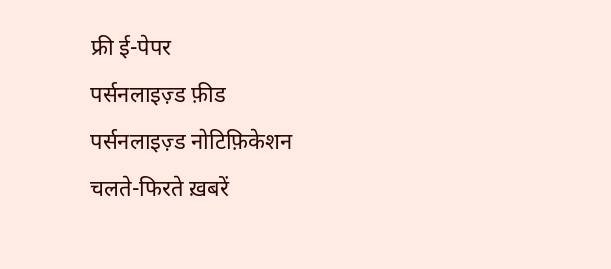फ्री ई-पेपर
पर्सनलाइज़्ड फ़ीड
पर्सनलाइज़्ड नोटिफ़िकेशन
चलते-फिरते ख़बरें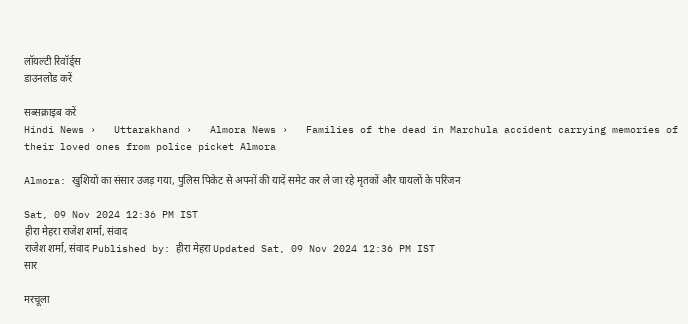लॉयल्टी रिवॉर्ड्स
डाउनलोड करें

सब्सक्राइब करें
Hindi News ›   Uttarakhand ›   Almora News ›   Families of the dead in Marchula accident carrying memories of their loved ones from police picket Almora

Almora: खुशियों का संसार उजड़ गया, पुलिस पिकेट से अपनों की यादें समेट कर ले जा रहे मृतकों और घायलों के परिजन

Sat, 09 Nov 2024 12:36 PM IST
हीरा मेहरा राजेश शर्मा, संवाद
राजेश शर्मा, संवाद Published by: हीरा मेहरा Updated Sat, 09 Nov 2024 12:36 PM IST
सार

मरचूला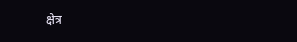क्षेत्र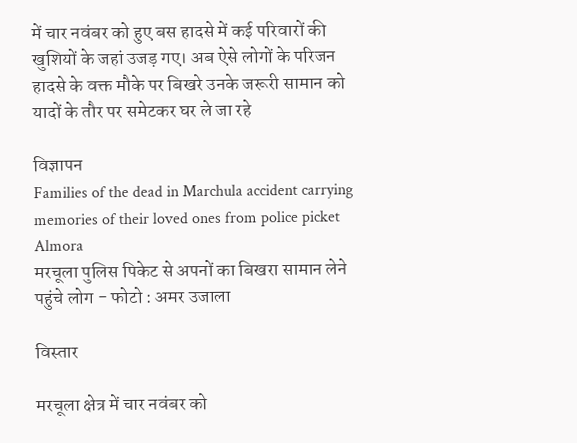में चार नवंबर को हुए बस हादसे में कई परिवारों की खुशियों के जहां उजड़ गए। अब ऐसे लोगों के परिजन हादसे के वक्त मौके पर बिखरे उनके जरूरी सामान को यादों के तौर पर समेटकर घर ले जा रहे

विज्ञापन
Families of the dead in Marchula accident carrying memories of their loved ones from police picket Almora
मरचूला पुलिस पिकेट से अपनों का बिखरा सामान लेने पहुंचे लोग - फोटो : अमर उजाला

विस्तार

मरचूला क्षेत्र में चार नवंबर को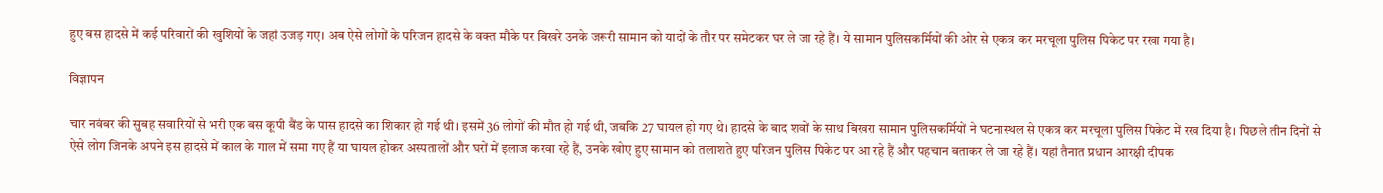हुए बस हादसे में कई परिवारों की खुशियों के जहां उजड़ गए। अब ऐसे लोगों के परिजन हादसे के वक्त मौके पर बिखरे उनके जरूरी सामान को यादों के तौर पर समेटकर घर ले जा रहे हैं। ये सामान पुलिसकर्मियों की ओर से एकत्र कर मरचूला पुलिस पिकेट पर रखा गया है।

विज्ञापन

चार नवंबर की सुबह सवारियों से भरी एक बस कूपी बैंड के पास हादसे का शिकार हो गई थी। इसमें 36 लोगों की मौत हो गई थी, जबकि 27 घायल हो गए थे। हादसे के बाद शवों के साथ बिखरा सामान पुलिसकर्मियों ने घटनास्थल से एकत्र कर मरचूला पुलिस पिकेट में रख दिया है। पिछले तीन दिनों से ऐसे लोग जिनके अपने इस हादसे में काल के गाल में समा गए हैं या घायल होकर अस्पतालों और घरों में इलाज करवा रहे हैं, उनके खोए हुए सामान को तलाशते हुए परिजन पुलिस पिकेट पर आ रहे हैं और पहचान बताकर ले जा रहे हैं। यहां तैनात प्रधान आरक्षी दीपक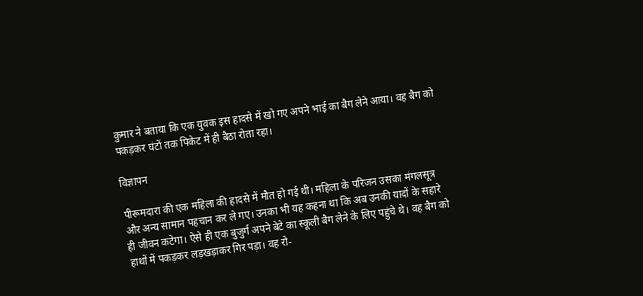कुमार ने बताया कि एक युवक इस हादसे में खो गए अपने भाई का बैग लेने आया। वह बैग को पकड़कर घंटों तक पिकेट में ही बैठा रोता रहा।

विज्ञापन

पीरूमदारा की एक महिला की हादसे में मौत हो गई थी। महिला के परिजन उसका मंगलसूत्र और अन्य सामान पहचान कर ले गए। उनका भी यह कहना था कि अब उनकी यादों के सहारे ही जीवन कटेगा। ऐसे ही एक बुजुर्ग अपने बेटे का स्कूली बैग लेने के लिए पहुंचे थे। वह बैग को हाथों में पकड़कर लड़खड़ाकर गिर पड़ा। वह रो-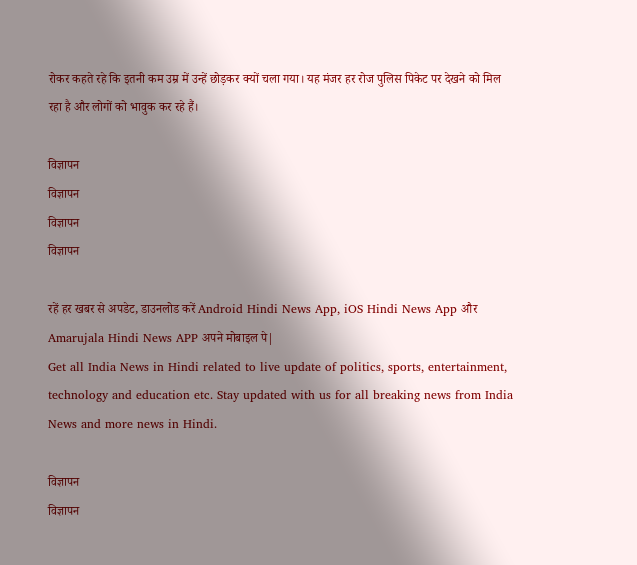रोकर कहते रहे कि इतनी कम उम्र में उन्हें छोड़कर क्यों चला गया। यह मंजर हर रोज पुलिस पिकेट पर देखने को मिल रहा है और लोगों को भावुक कर रहे हैं।

विज्ञापन
विज्ञापन
विज्ञापन
विज्ञापन

रहें हर खबर से अपडेट, डाउनलोड करें Android Hindi News App, iOS Hindi News App और Amarujala Hindi News APP अपने मोबाइल पे|
Get all India News in Hindi related to live update of politics, sports, entertainment, technology and education etc. Stay updated with us for all breaking news from India News and more news in Hindi.

विज्ञापन
विज्ञापन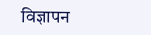विज्ञापन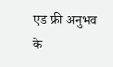एड फ्री अनुभव के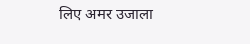लिए अमर उजाला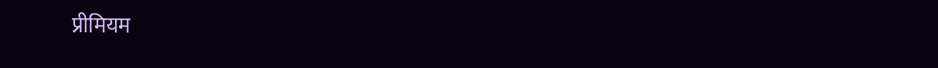प्रीमियम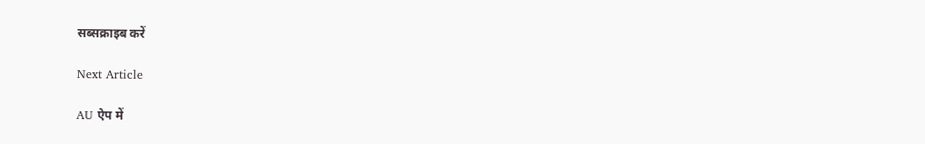सब्सक्राइब करें

Next Article

AU ऐप में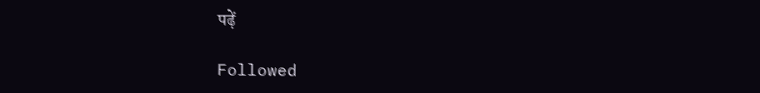पढ़ें

Followed